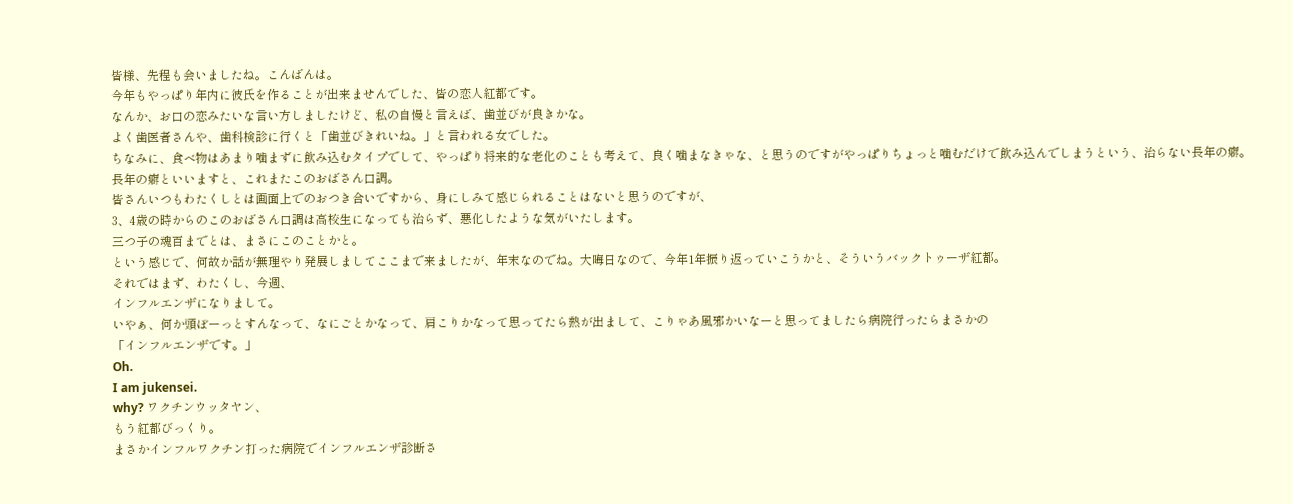皆様、先程も会いましたね。こんばんは。
今年もやっぱり年内に彼氏を作ることが出来ませんでした、皆の恋人紅都です。
なんか、お口の恋みたいな言い方しましたけど、私の自慢と言えば、歯並びが良きかな。
よく歯医者さんや、歯科検診に行くと「歯並びきれいね。」と言われる女でした。
ちなみに、食べ物はあまり噛まずに飲み込むタイプでして、やっぱり将来的な老化のことも考えて、良く噛まなきゃな、と思うのですがやっぱりちょっと噛むだけで飲み込んでしまうという、治らない長年の癖。
長年の癖といいますと、これまたこのおばさん口調。
皆さんいつもわたくしとは画面上でのおつき合いですから、身にしみて感じられることはないと思うのですが、
3、4歳の時からのこのおばさん口調は高校生になっても治らず、悪化したような気がいたします。
三つ子の魂百までとは、まさにこのことかと。
という感じで、何故か話が無理やり発展しましてここまで来ましたが、年末なのでね。大晦日なので、今年1年振り返っていこうかと、そういうバックトゥーザ紅都。
それではまず、わたくし、今週、
インフルエンザになりまして。
いやぁ、何か頭ぼーっとすんなって、なにごとかなって、肩こりかなって思ってたら熱が出まして、こりゃあ風邪かいなーと思ってましたら病院行ったらまさかの
「インフルエンザです。」
Oh.
I am jukensei.
why? ワクチンウッタヤン、
もう紅都びっくり。
まさかインフルワクチン打った病院でインフルエンザ診断さ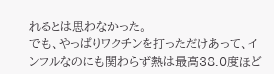れるとは思わなかった。
でも、やっぱりワクチンを打っただけあって、インフルなのにも関わらず熱は最高38.0度ほど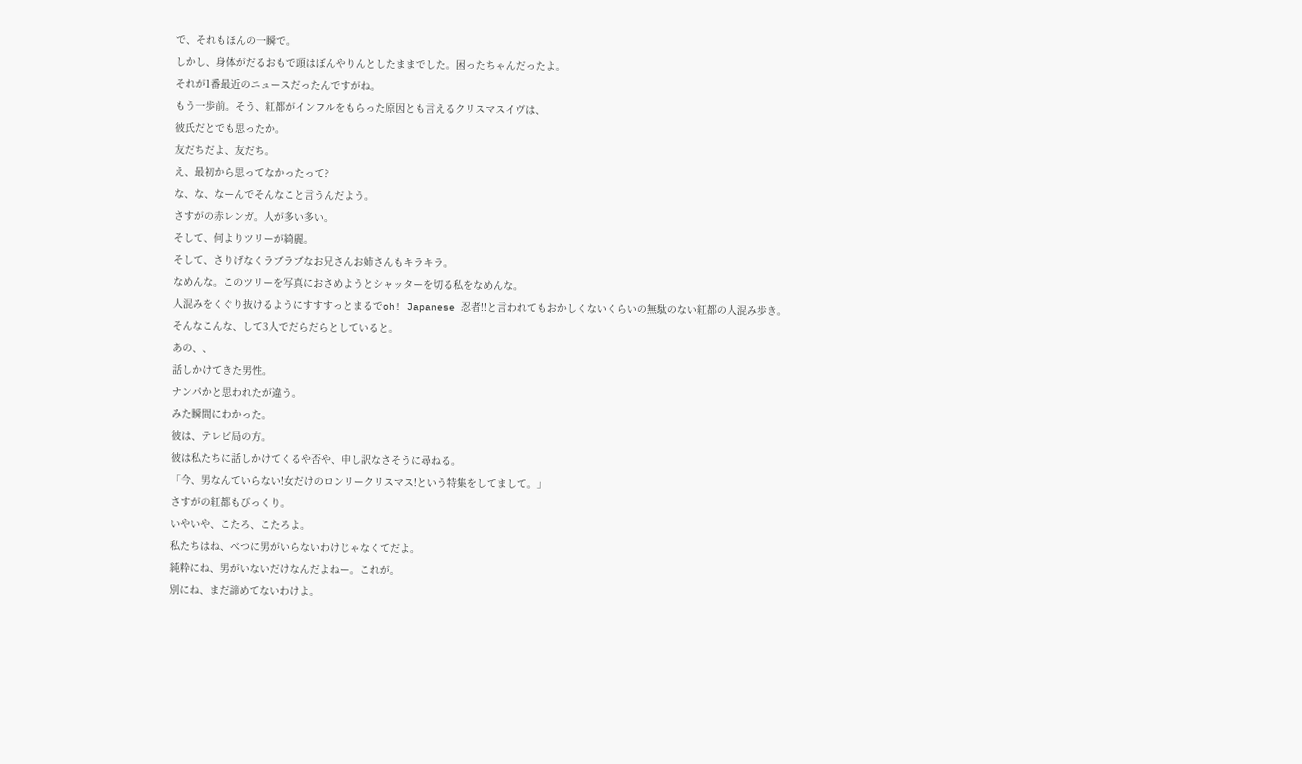で、それもほんの一瞬で。
しかし、身体がだるおもで頭はぼんやりんとしたままでした。困ったちゃんだったよ。
それが1番最近のニュースだったんですがね。
もう一歩前。そう、紅都がインフルをもらった原因とも言えるクリスマスイヴは、
彼氏だとでも思ったか。
友だちだよ、友だち。
え、最初から思ってなかったって?
な、な、なーんでそんなこと言うんだよう。
さすがの赤レンガ。人が多い多い。
そして、何よりツリーが綺麗。
そして、さりげなくラブラブなお兄さんお姉さんもキラキラ。
なめんな。このツリーを写真におさめようとシャッターを切る私をなめんな。
人混みをくぐり抜けるようにすすすっとまるでoh! Japanese 忍者!!と言われてもおかしくないくらいの無駄のない紅都の人混み歩き。
そんなこんな、して3人でだらだらとしていると。
あの、、
話しかけてきた男性。
ナンパかと思われたが違う。
みた瞬間にわかった。
彼は、テレビ局の方。
彼は私たちに話しかけてくるや否や、申し訳なさそうに尋ねる。
「今、男なんていらない!女だけのロンリークリスマス!という特集をしてまして。」
さすがの紅都もびっくり。
いやいや、こたろ、こたろよ。
私たちはね、べつに男がいらないわけじゃなくてだよ。
純粋にね、男がいないだけなんだよねー。これが。
別にね、まだ諦めてないわけよ。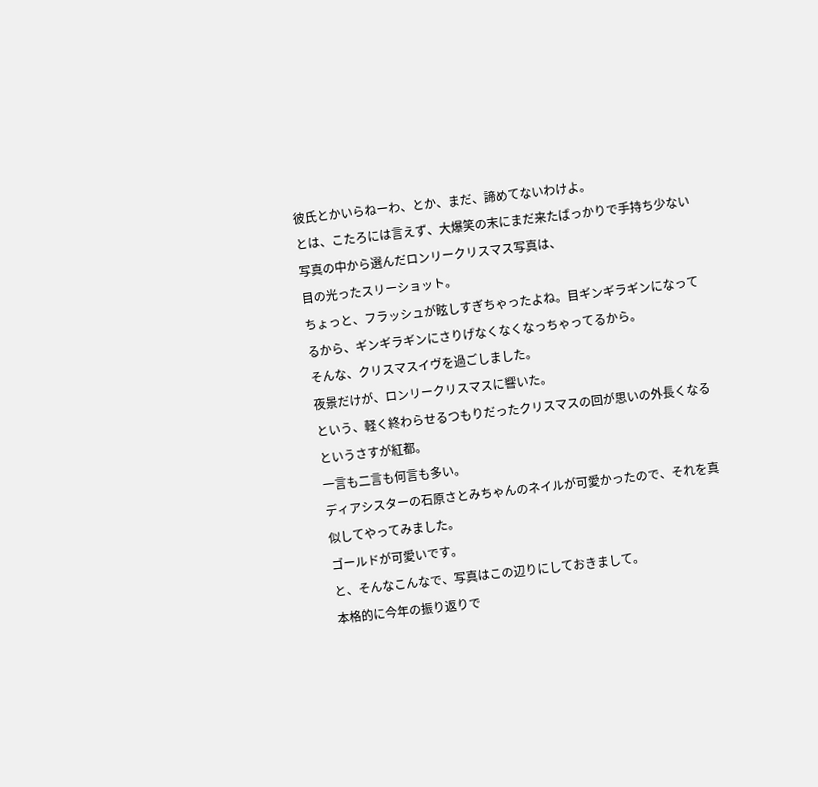彼氏とかいらねーわ、とか、まだ、諦めてないわけよ。
とは、こたろには言えず、大爆笑の末にまだ来たばっかりで手持ち少ない写真の中から選んだロンリークリスマス写真は、
目の光ったスリーショット。
ちょっと、フラッシュが眩しすぎちゃったよね。目ギンギラギンになってるから、ギンギラギンにさりげなくなくなっちゃってるから。
そんな、クリスマスイヴを過ごしました。
夜景だけが、ロンリークリスマスに響いた。
という、軽く終わらせるつもりだったクリスマスの回が思いの外長くなるというさすが紅都。
一言も二言も何言も多い。
ディアシスターの石原さとみちゃんのネイルが可愛かったので、それを真似してやってみました。
ゴールドが可愛いです。
と、そんなこんなで、写真はこの辺りにしておきまして。
本格的に今年の振り返りで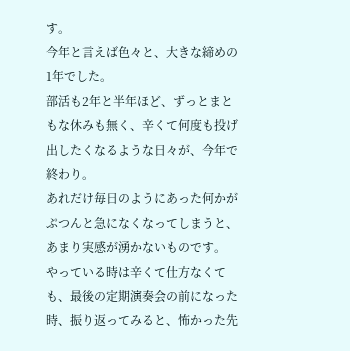す。
今年と言えば色々と、大きな締めの1年でした。
部活も2年と半年ほど、ずっとまともな休みも無く、辛くて何度も投げ出したくなるような日々が、今年で終わり。
あれだけ毎日のようにあった何かがぷつんと急になくなってしまうと、あまり実感が湧かないものです。
やっている時は辛くて仕方なくても、最後の定期演奏会の前になった時、振り返ってみると、怖かった先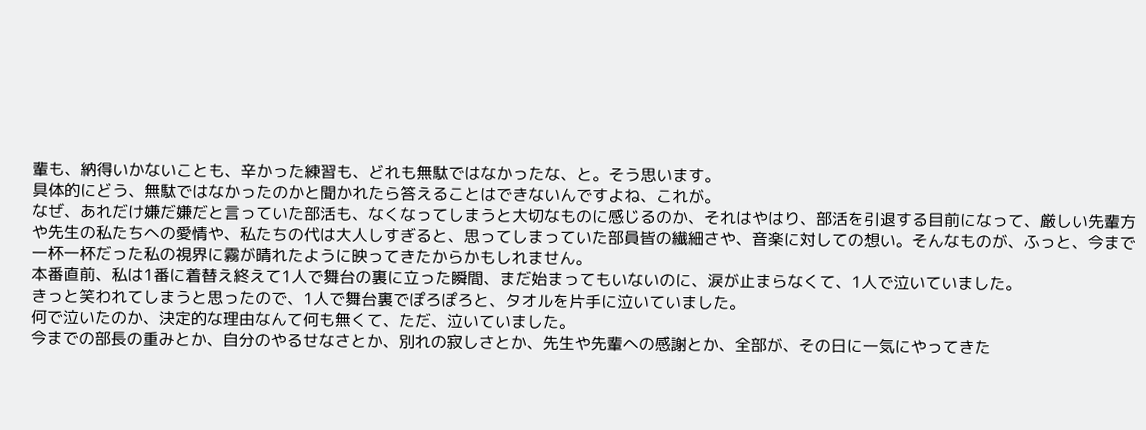輩も、納得いかないことも、辛かった練習も、どれも無駄ではなかったな、と。そう思います。
具体的にどう、無駄ではなかったのかと聞かれたら答えることはできないんですよね、これが。
なぜ、あれだけ嫌だ嫌だと言っていた部活も、なくなってしまうと大切なものに感じるのか、それはやはり、部活を引退する目前になって、厳しい先輩方や先生の私たちへの愛情や、私たちの代は大人しすぎると、思ってしまっていた部員皆の繊細さや、音楽に対しての想い。そんなものが、ふっと、今まで一杯一杯だった私の視界に霧が晴れたように映ってきたからかもしれません。
本番直前、私は1番に着替え終えて1人で舞台の裏に立った瞬間、まだ始まってもいないのに、涙が止まらなくて、1人で泣いていました。
きっと笑われてしまうと思ったので、1人で舞台裏でぽろぽろと、タオルを片手に泣いていました。
何で泣いたのか、決定的な理由なんて何も無くて、ただ、泣いていました。
今までの部長の重みとか、自分のやるせなさとか、別れの寂しさとか、先生や先輩への感謝とか、全部が、その日に一気にやってきた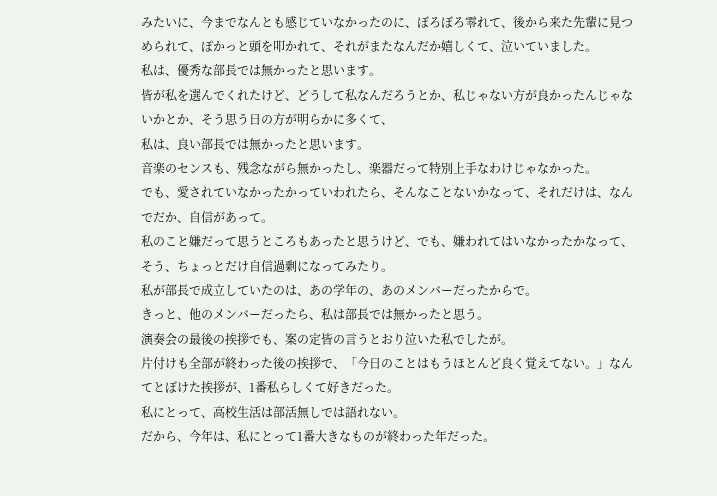みたいに、今までなんとも感じていなかったのに、ぼろぼろ零れて、後から来た先輩に見つめられて、ぽかっと頭を叩かれて、それがまたなんだか嬉しくて、泣いていました。
私は、優秀な部長では無かったと思います。
皆が私を選んでくれたけど、どうして私なんだろうとか、私じゃない方が良かったんじゃないかとか、そう思う日の方が明らかに多くて、
私は、良い部長では無かったと思います。
音楽のセンスも、残念ながら無かったし、楽器だって特別上手なわけじゃなかった。
でも、愛されていなかったかっていわれたら、そんなことないかなって、それだけは、なんでだか、自信があって。
私のこと嫌だって思うところもあったと思うけど、でも、嫌われてはいなかったかなって、そう、ちょっとだけ自信過剰になってみたり。
私が部長で成立していたのは、あの学年の、あのメンバーだったからで。
きっと、他のメンバーだったら、私は部長では無かったと思う。
演奏会の最後の挨拶でも、案の定皆の言うとおり泣いた私でしたが。
片付けも全部が終わった後の挨拶で、「今日のことはもうほとんど良く覚えてない。」なんてとぼけた挨拶が、1番私らしくて好きだった。
私にとって、高校生活は部活無しでは語れない。
だから、今年は、私にとって1番大きなものが終わった年だった。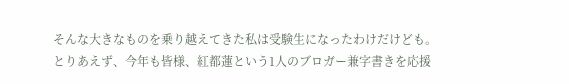そんな大きなものを乗り越えてきた私は受験生になったわけだけども。
とりあえず、今年も皆様、紅都蓮という1人のブロガー兼字書きを応援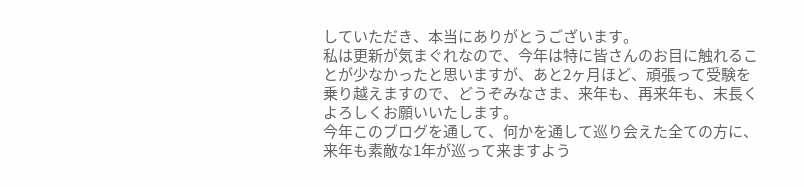していただき、本当にありがとうございます。
私は更新が気まぐれなので、今年は特に皆さんのお目に触れることが少なかったと思いますが、あと2ヶ月ほど、頑張って受験を乗り越えますので、どうぞみなさま、来年も、再来年も、末長くよろしくお願いいたします。
今年このブログを通して、何かを通して巡り会えた全ての方に、来年も素敵な1年が巡って来ますよう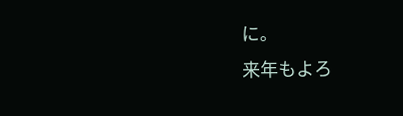に。
来年もよろ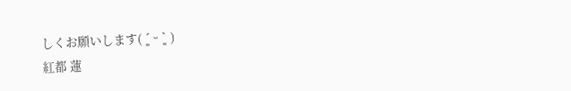しくお願いします( ´͈ ᵕ `͈ )
紅都 蓮